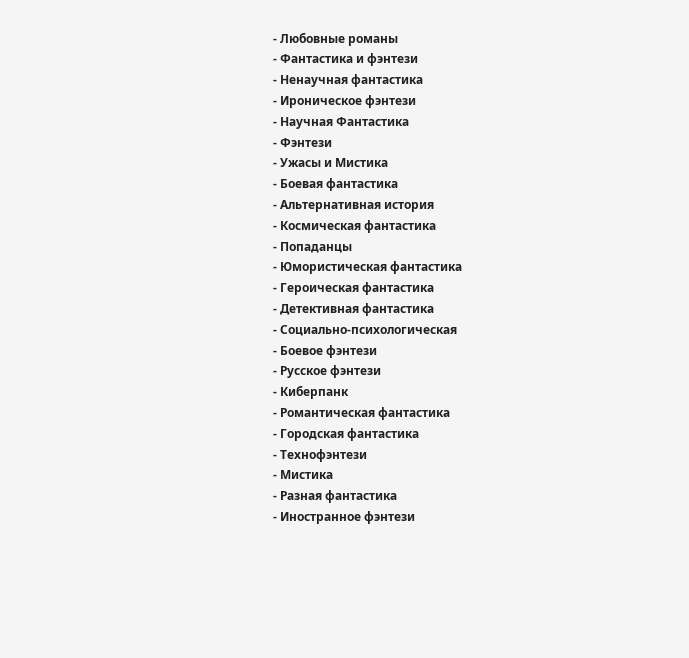- Любовные романы
- Фантастика и фэнтези
- Ненаучная фантастика
- Ироническое фэнтези
- Научная Фантастика
- Фэнтези
- Ужасы и Мистика
- Боевая фантастика
- Альтернативная история
- Космическая фантастика
- Попаданцы
- Юмористическая фантастика
- Героическая фантастика
- Детективная фантастика
- Социально-психологическая
- Боевое фэнтези
- Русское фэнтези
- Киберпанк
- Романтическая фантастика
- Городская фантастика
- Технофэнтези
- Мистика
- Разная фантастика
- Иностранное фэнтези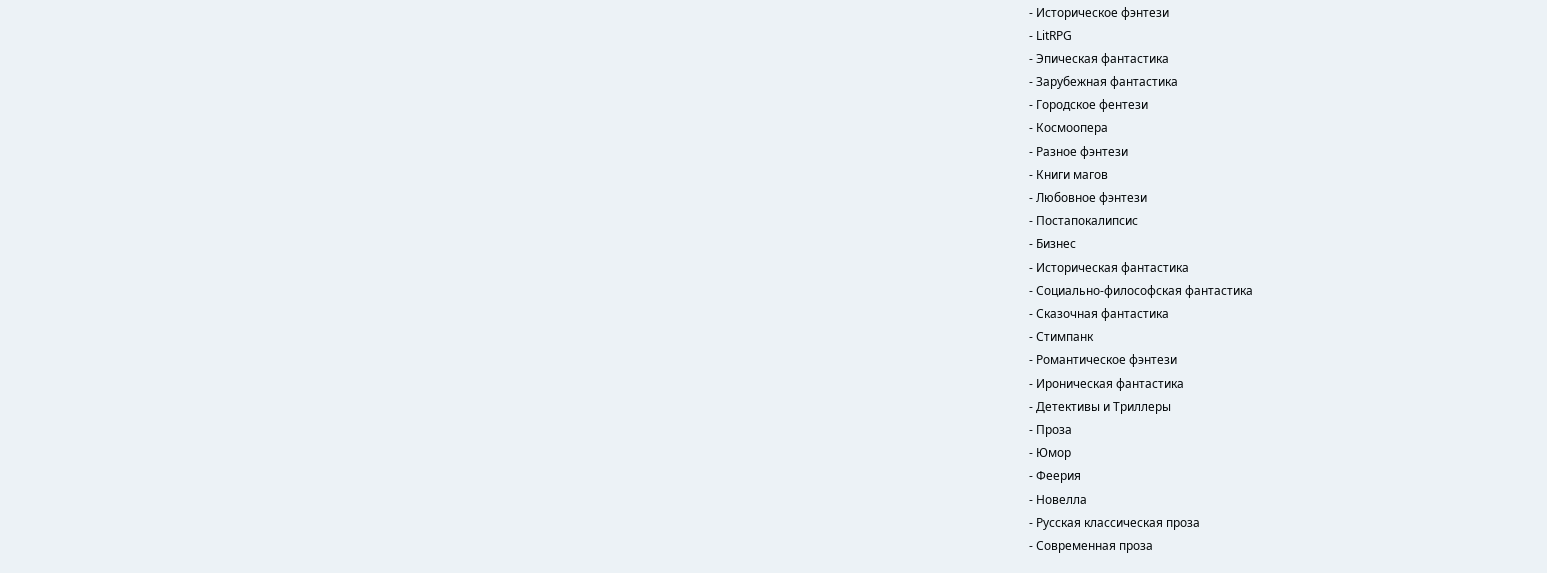- Историческое фэнтези
- LitRPG
- Эпическая фантастика
- Зарубежная фантастика
- Городское фентези
- Космоопера
- Разное фэнтези
- Книги магов
- Любовное фэнтези
- Постапокалипсис
- Бизнес
- Историческая фантастика
- Социально-философская фантастика
- Сказочная фантастика
- Стимпанк
- Романтическое фэнтези
- Ироническая фантастика
- Детективы и Триллеры
- Проза
- Юмор
- Феерия
- Новелла
- Русская классическая проза
- Современная проза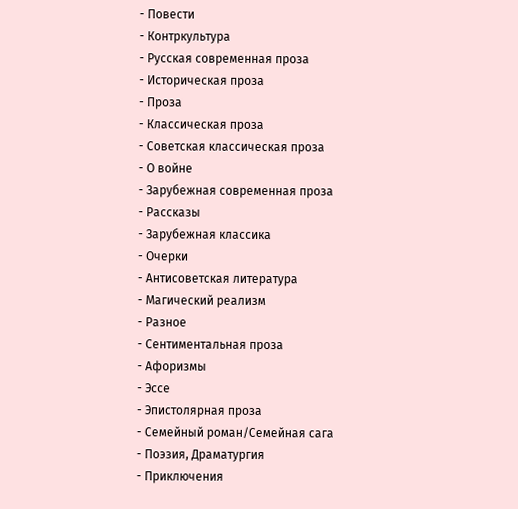- Повести
- Контркультура
- Русская современная проза
- Историческая проза
- Проза
- Классическая проза
- Советская классическая проза
- О войне
- Зарубежная современная проза
- Рассказы
- Зарубежная классика
- Очерки
- Антисоветская литература
- Магический реализм
- Разное
- Сентиментальная проза
- Афоризмы
- Эссе
- Эпистолярная проза
- Семейный роман/Семейная сага
- Поэзия, Драматургия
- Приключения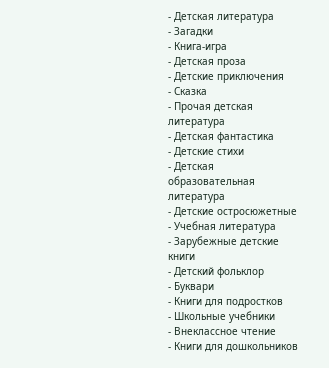- Детская литература
- Загадки
- Книга-игра
- Детская проза
- Детские приключения
- Сказка
- Прочая детская литература
- Детская фантастика
- Детские стихи
- Детская образовательная литература
- Детские остросюжетные
- Учебная литература
- Зарубежные детские книги
- Детский фольклор
- Буквари
- Книги для подростков
- Школьные учебники
- Внеклассное чтение
- Книги для дошкольников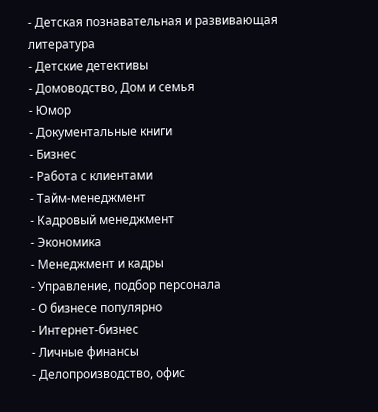- Детская познавательная и развивающая литература
- Детские детективы
- Домоводство, Дом и семья
- Юмор
- Документальные книги
- Бизнес
- Работа с клиентами
- Тайм-менеджмент
- Кадровый менеджмент
- Экономика
- Менеджмент и кадры
- Управление, подбор персонала
- О бизнесе популярно
- Интернет-бизнес
- Личные финансы
- Делопроизводство, офис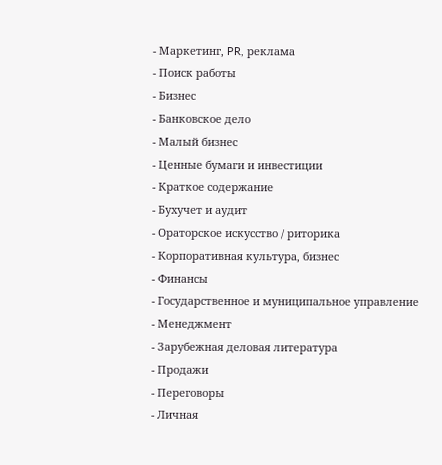- Маркетинг, PR, реклама
- Поиск работы
- Бизнес
- Банковское дело
- Малый бизнес
- Ценные бумаги и инвестиции
- Краткое содержание
- Бухучет и аудит
- Ораторское искусство / риторика
- Корпоративная культура, бизнес
- Финансы
- Государственное и муниципальное управление
- Менеджмент
- Зарубежная деловая литература
- Продажи
- Переговоры
- Личная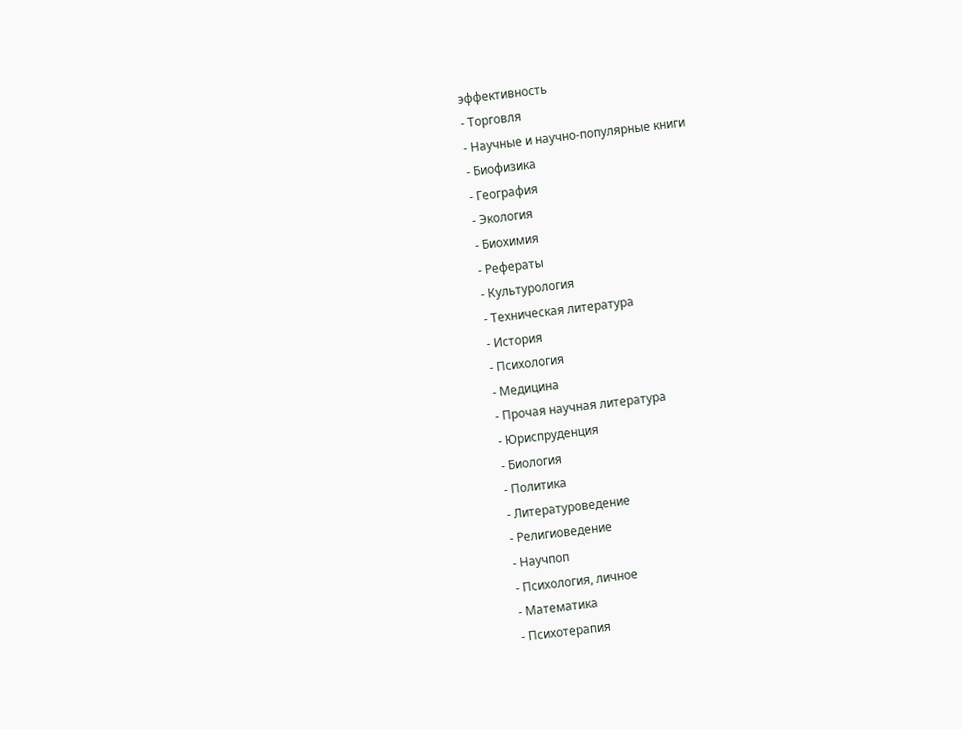эффективность
- Торговля
- Научные и научно-популярные книги
- Биофизика
- География
- Экология
- Биохимия
- Рефераты
- Культурология
- Техническая литература
- История
- Психология
- Медицина
- Прочая научная литература
- Юриспруденция
- Биология
- Политика
- Литературоведение
- Религиоведение
- Научпоп
- Психология, личное
- Математика
- Психотерапия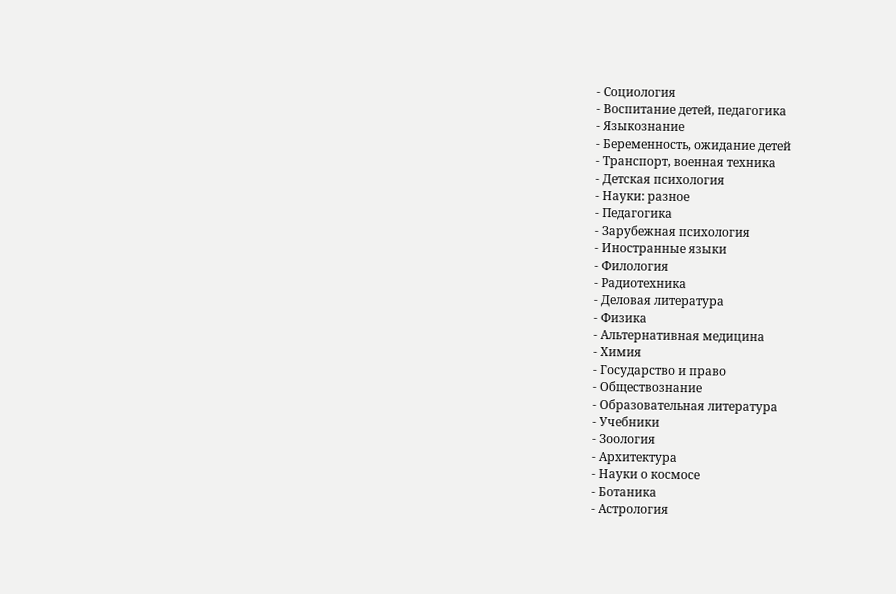- Социология
- Воспитание детей, педагогика
- Языкознание
- Беременность, ожидание детей
- Транспорт, военная техника
- Детская психология
- Науки: разное
- Педагогика
- Зарубежная психология
- Иностранные языки
- Филология
- Радиотехника
- Деловая литература
- Физика
- Альтернативная медицина
- Химия
- Государство и право
- Обществознание
- Образовательная литература
- Учебники
- Зоология
- Архитектура
- Науки о космосе
- Ботаника
- Астрология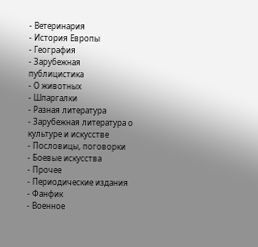- Ветеринария
- История Европы
- География
- Зарубежная публицистика
- О животных
- Шпаргалки
- Разная литература
- Зарубежная литература о культуре и искусстве
- Пословицы, поговорки
- Боевые искусства
- Прочее
- Периодические издания
- Фанфик
- Военное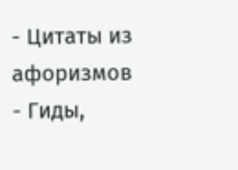- Цитаты из афоризмов
- Гиды,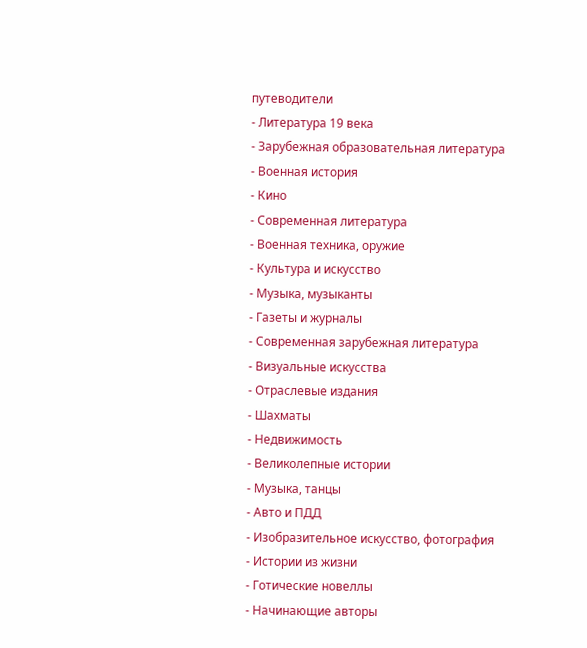путеводители
- Литература 19 века
- Зарубежная образовательная литература
- Военная история
- Кино
- Современная литература
- Военная техника, оружие
- Культура и искусство
- Музыка, музыканты
- Газеты и журналы
- Современная зарубежная литература
- Визуальные искусства
- Отраслевые издания
- Шахматы
- Недвижимость
- Великолепные истории
- Музыка, танцы
- Авто и ПДД
- Изобразительное искусство, фотография
- Истории из жизни
- Готические новеллы
- Начинающие авторы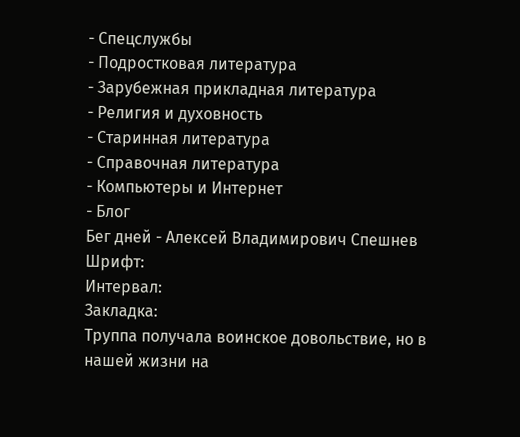- Спецслужбы
- Подростковая литература
- Зарубежная прикладная литература
- Религия и духовность
- Старинная литература
- Справочная литература
- Компьютеры и Интернет
- Блог
Бег дней - Алексей Владимирович Спешнев
Шрифт:
Интервал:
Закладка:
Труппа получала воинское довольствие, но в нашей жизни на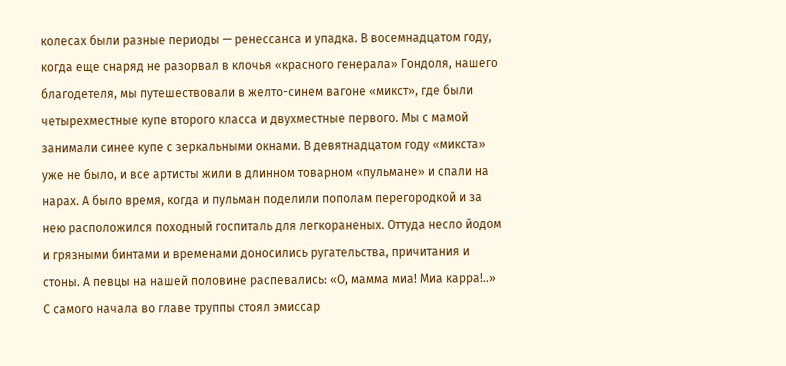колесах были разные периоды — ренессанса и упадка. В восемнадцатом году, когда еще снаряд не разорвал в клочья «красного генерала» Гондоля, нашего благодетеля, мы путешествовали в желто-синем вагоне «микст», где были четырехместные купе второго класса и двухместные первого. Мы с мамой занимали синее купе с зеркальными окнами. В девятнадцатом году «микста» уже не было, и все артисты жили в длинном товарном «пульмане» и спали на нарах. А было время, когда и пульман поделили пополам перегородкой и за нею расположился походный госпиталь для легкораненых. Оттуда несло йодом и грязными бинтами и временами доносились ругательства, причитания и стоны. А певцы на нашей половине распевались: «О, мамма миа! Миа карра!..» С самого начала во главе труппы стоял эмиссар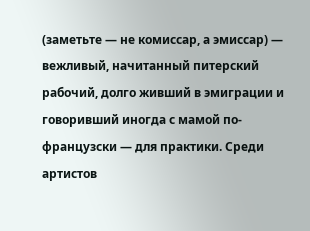(заметьте — не комиссар, а эмиссар) — вежливый, начитанный питерский рабочий, долго живший в эмиграции и говоривший иногда с мамой по-французски — для практики. Среди артистов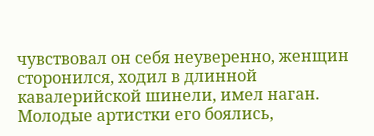чувствовал он себя неуверенно, женщин сторонился, ходил в длинной кавалерийской шинели, имел наган. Молодые артистки его боялись,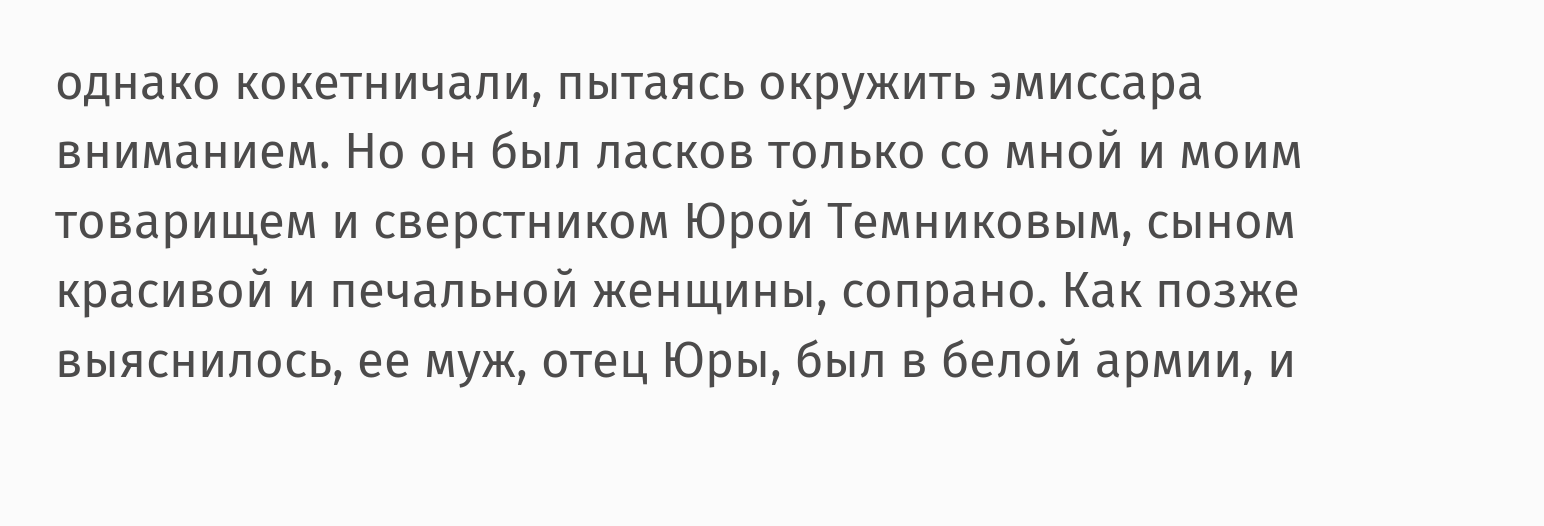однако кокетничали, пытаясь окружить эмиссара вниманием. Но он был ласков только со мной и моим товарищем и сверстником Юрой Темниковым, сыном красивой и печальной женщины, сопрано. Как позже выяснилось, ее муж, отец Юры, был в белой армии, и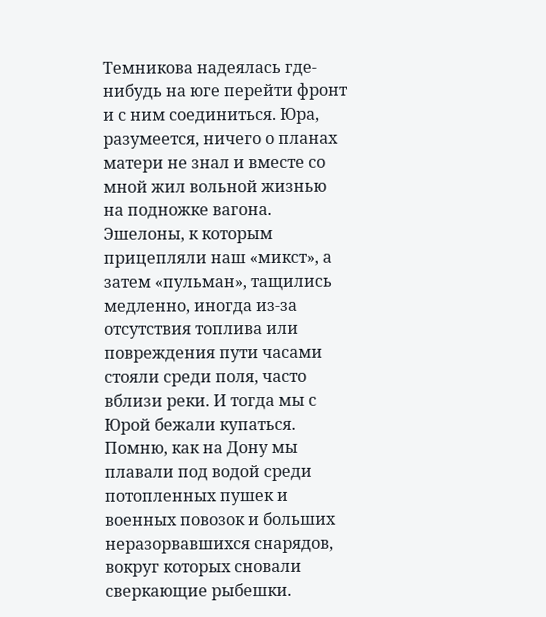Темникова надеялась где-нибудь на юге перейти фронт и с ним соединиться. Юра, разумеется, ничего о планах матери не знал и вместе со мной жил вольной жизнью на подножке вагона. Эшелоны, к которым прицепляли наш «микст», а затем «пульман», тащились медленно, иногда из-за отсутствия топлива или повреждения пути часами стояли среди поля, часто вблизи реки. И тогда мы с Юрой бежали купаться. Помню, как на Дону мы плавали под водой среди потопленных пушек и военных повозок и больших неразорвавшихся снарядов, вокруг которых сновали сверкающие рыбешки.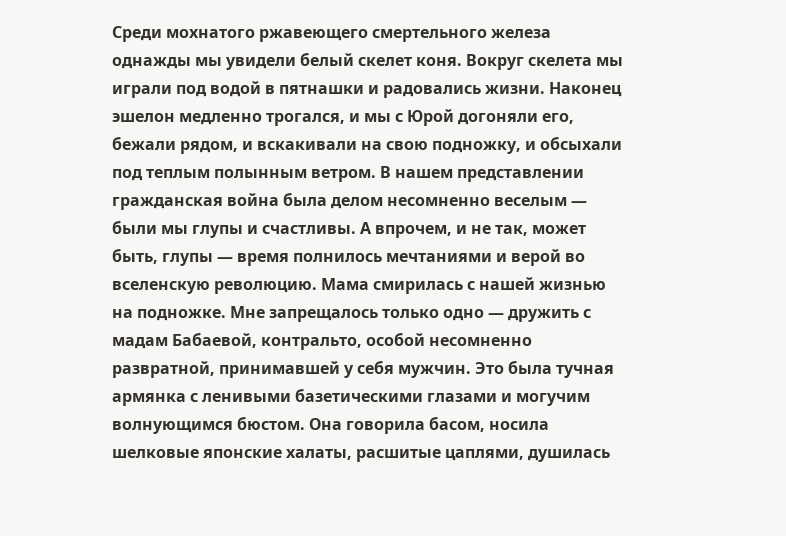Среди мохнатого ржавеющего смертельного железа однажды мы увидели белый скелет коня. Вокруг скелета мы играли под водой в пятнашки и радовались жизни. Наконец эшелон медленно трогался, и мы с Юрой догоняли его, бежали рядом, и вскакивали на свою подножку, и обсыхали под теплым полынным ветром. В нашем представлении гражданская война была делом несомненно веселым — были мы глупы и счастливы. А впрочем, и не так, может быть, глупы — время полнилось мечтаниями и верой во вселенскую революцию. Мама смирилась с нашей жизнью на подножке. Мне запрещалось только одно — дружить с мадам Бабаевой, контральто, особой несомненно развратной, принимавшей у себя мужчин. Это была тучная армянка с ленивыми базетическими глазами и могучим волнующимся бюстом. Она говорила басом, носила шелковые японские халаты, расшитые цаплями, душилась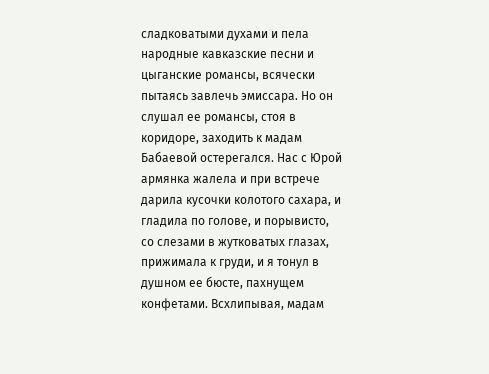сладковатыми духами и пела народные кавказские песни и цыганские романсы, всячески пытаясь завлечь эмиссара. Но он слушал ее романсы, стоя в коридоре, заходить к мадам Бабаевой остерегался. Нас с Юрой армянка жалела и при встрече дарила кусочки колотого сахара, и гладила по голове, и порывисто, со слезами в жутковатых глазах, прижимала к груди, и я тонул в душном ее бюсте, пахнущем конфетами. Всхлипывая, мадам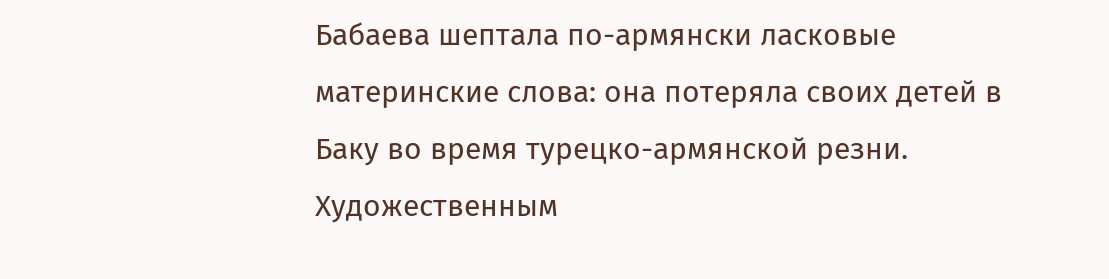Бабаева шептала по-армянски ласковые материнские слова: она потеряла своих детей в Баку во время турецко-армянской резни.
Художественным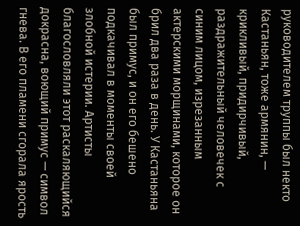руководителем труппы был некто Кастаньян, тоже армянин, — крикливый, придирчивый, раздражительный человечек с синим лицом, изрезанным актерскими морщинами, которое он брил два раза в день. У Кастаньяна был примус, и он его бешено подкачивал в моменты своей злобной истерии. Артисты благословляли этот раскаляющийся докрасна, воющий примус — символ гнева. В его пламени сгорала ярость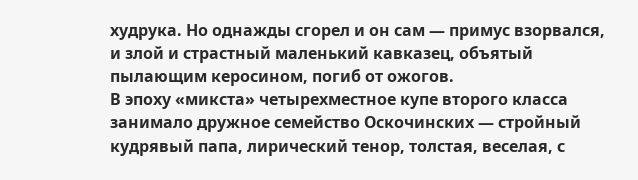худрука. Но однажды сгорел и он сам — примус взорвался, и злой и страстный маленький кавказец, объятый пылающим керосином, погиб от ожогов.
В эпоху «микста» четырехместное купе второго класса занимало дружное семейство Оскочинских — стройный кудрявый папа, лирический тенор, толстая, веселая, с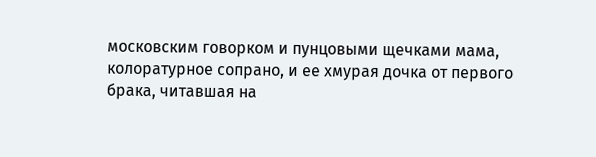московским говорком и пунцовыми щечками мама, колоратурное сопрано, и ее хмурая дочка от первого брака, читавшая на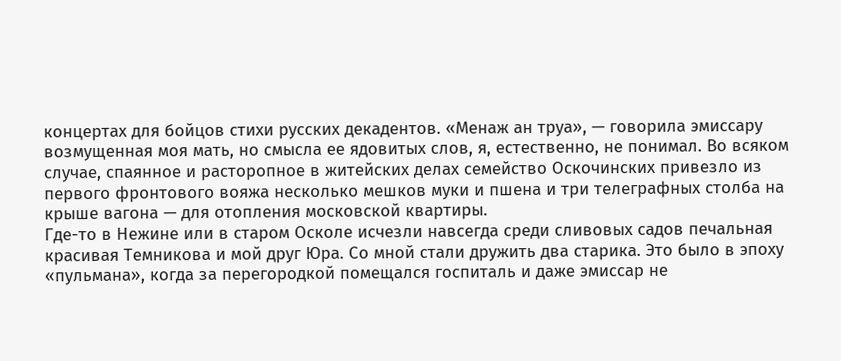концертах для бойцов стихи русских декадентов. «Менаж ан труа», — говорила эмиссару возмущенная моя мать, но смысла ее ядовитых слов, я, естественно, не понимал. Во всяком случае, спаянное и расторопное в житейских делах семейство Оскочинских привезло из первого фронтового вояжа несколько мешков муки и пшена и три телеграфных столба на крыше вагона — для отопления московской квартиры.
Где-то в Нежине или в старом Осколе исчезли навсегда среди сливовых садов печальная красивая Темникова и мой друг Юра. Со мной стали дружить два старика. Это было в эпоху «пульмана», когда за перегородкой помещался госпиталь и даже эмиссар не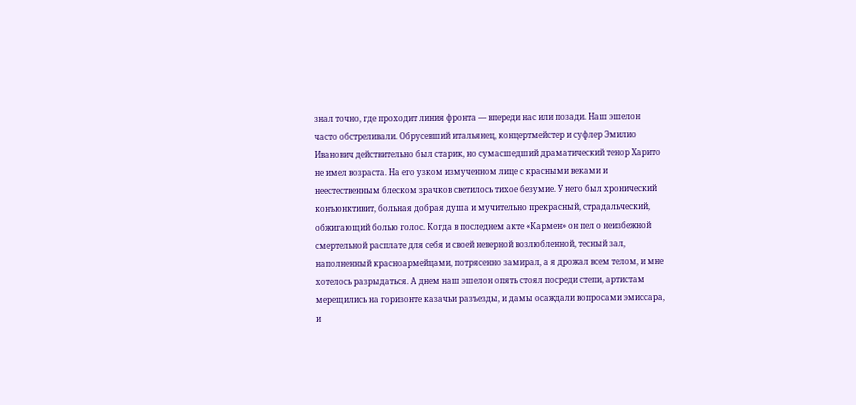знал точно, где проходит линия фронта — впереди нас или позади. Наш эшелон часто обстреливали. Обрусевший итальянец, концертмейстер и суфлер Эмилио Иванович действительно был старик, но сумасшедший драматический тенор Харито не имел возраста. На его узком измученном лице с красными веками и неестественным блеском зрачков светилось тихое безумие. У него был хронический конъюнктивит, больная добрая душа и мучительно прекрасный, страдальческий, обжигающий болью голос. Когда в последнем акте «Кармен» он пел о неизбежной смертельной расплате для себя и своей неверной возлюбленной, тесный зал, наполненный красноармейцами, потрясенно замирал, а я дрожал всем телом, и мне хотелось разрыдаться. А днем наш эшелон опять стоял посреди степи, артистам мерещились на горизонте казачьи разъезды, и дамы осаждали вопросами эмиссара, и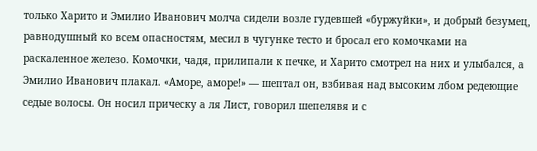только Харито и Эмилио Иванович молча сидели возле гудевшей «буржуйки», и добрый безумец, равнодушный ко всем опасностям, месил в чугунке тесто и бросал его комочками на раскаленное железо. Комочки, чадя, прилипали к печке, и Харито смотрел на них и улыбался, а Эмилио Иванович плакал. «Аморе, аморе!» — шептал он, взбивая над высоким лбом редеющие седые волосы. Он носил прическу а ля Лист, говорил шепелявя и с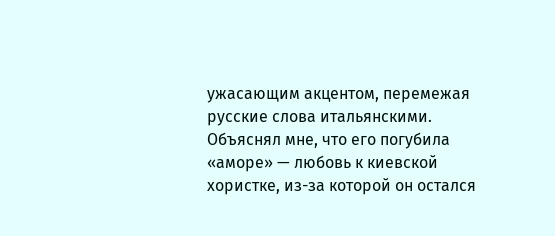ужасающим акцентом, перемежая русские слова итальянскими. Объяснял мне, что его погубила «аморе» — любовь к киевской хористке, из-за которой он остался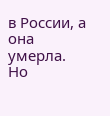в России, а она умерла. Но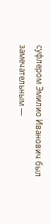суфлером Эмилио Иванович был замечательным —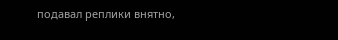подавал реплики внятно,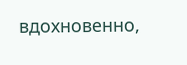вдохновенно,